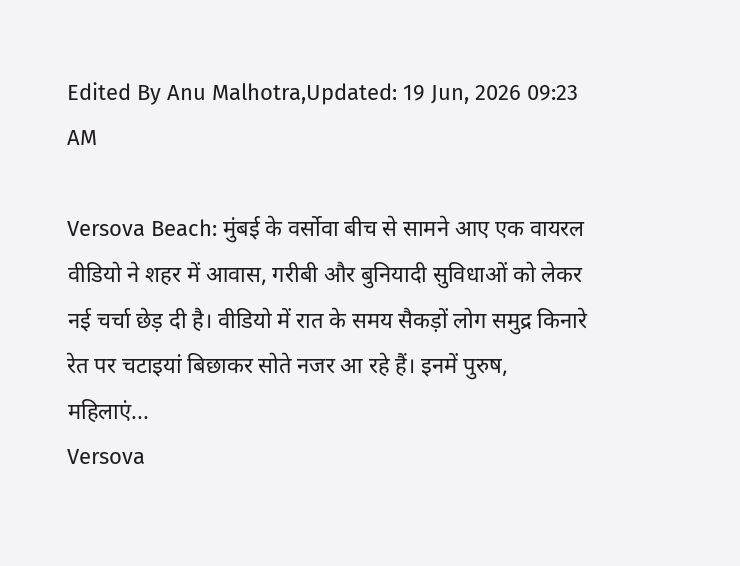Edited By Anu Malhotra,Updated: 19 Jun, 2026 09:23 AM

Versova Beach: मुंबई के वर्सोवा बीच से सामने आए एक वायरल वीडियो ने शहर में आवास, गरीबी और बुनियादी सुविधाओं को लेकर नई चर्चा छेड़ दी है। वीडियो में रात के समय सैकड़ों लोग समुद्र किनारे रेत पर चटाइयां बिछाकर सोते नजर आ रहे हैं। इनमें पुरुष, महिलाएं...
Versova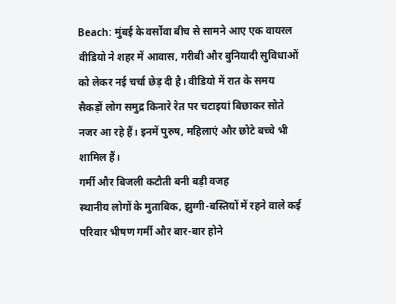Beach: मुंबई के वर्सोवा बीच से सामने आए एक वायरल वीडियो ने शहर में आवास, गरीबी और बुनियादी सुविधाओं को लेकर नई चर्चा छेड़ दी है। वीडियो में रात के समय सैकड़ों लोग समुद्र किनारे रेत पर चटाइयां बिछाकर सोते नजर आ रहे हैं। इनमें पुरुष, महिलाएं और छोटे बच्चे भी शामिल हैं।
गर्मी और बिजली कटौती बनी बड़ी वजह
स्थानीय लोगों के मुताबिक, झुग्गी-बस्तियों में रहने वाले कई परिवार भीषण गर्मी और बार-बार होने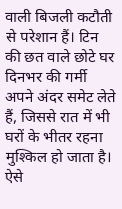वाली बिजली कटौती से परेशान हैं। टिन की छत वाले छोटे घर दिनभर की गर्मी अपने अंदर समेट लेते हैं, जिससे रात में भी घरों के भीतर रहना मुश्किल हो जाता है। ऐसे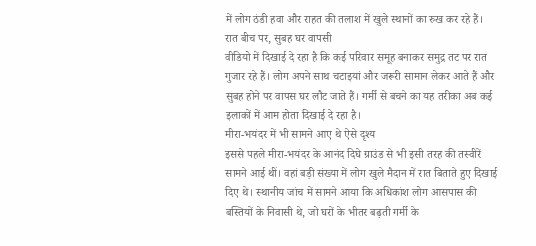में लोग ठंडी हवा और राहत की तलाश में खुले स्थानों का रुख कर रहे हैं।
रात बीच पर, सुबह घर वापसी
वीडियो में दिखाई दे रहा है कि कई परिवार समूह बनाकर समुद्र तट पर रात गुजार रहे हैं। लोग अपने साथ चटाइयां और जरूरी सामान लेकर आते हैं और सुबह होने पर वापस घर लौट जाते हैं। गर्मी से बचने का यह तरीका अब कई इलाकों में आम होता दिखाई दे रहा है।
मीरा-भयंदर में भी सामने आए थे ऐसे दृश्य
इससे पहले मीरा-भयंदर के आनंद दिघे ग्राउंड से भी इसी तरह की तस्वीरें सामने आई थीं। वहां बड़ी संख्या में लोग खुले मैदान में रात बिताते हुए दिखाई दिए थे। स्थानीय जांच में सामने आया कि अधिकांश लोग आसपास की बस्तियों के निवासी थे, जो घरों के भीतर बढ़ती गर्मी के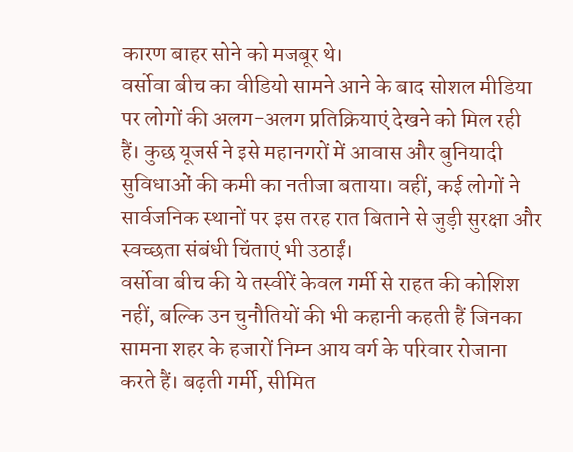कारण बाहर सोने को मजबूर थे।
वर्सोवा बीच का वीडियो सामने आने के बाद सोशल मीडिया पर लोगों की अलग-अलग प्रतिक्रियाएं देखने को मिल रही हैं। कुछ यूजर्स ने इसे महानगरों में आवास और बुनियादी सुविधाओं की कमी का नतीजा बताया। वहीं, कई लोगों ने सार्वजनिक स्थानों पर इस तरह रात बिताने से जुड़ी सुरक्षा और स्वच्छता संबंधी चिंताएं भी उठाईं।
वर्सोवा बीच की ये तस्वीरें केवल गर्मी से राहत की कोशिश नहीं, बल्कि उन चुनौतियों की भी कहानी कहती हैं जिनका सामना शहर के हजारों निम्न आय वर्ग के परिवार रोजाना करते हैं। बढ़ती गर्मी, सीमित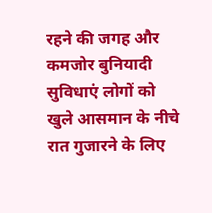रहने की जगह और कमजोर बुनियादी सुविधाएं लोगों को खुले आसमान के नीचे रात गुजारने के लिए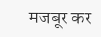मजबूर कर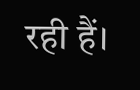रही हैं।